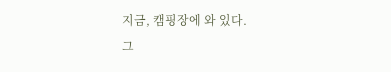지금, 캠핑장에 와 있다.
그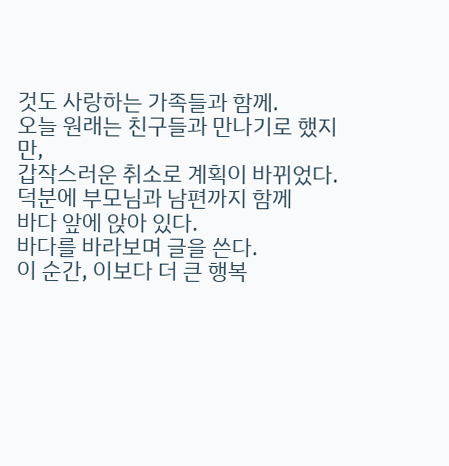것도 사랑하는 가족들과 함께.
오늘 원래는 친구들과 만나기로 했지만,
갑작스러운 취소로 계획이 바뀌었다.
덕분에 부모님과 남편까지 함께
바다 앞에 앉아 있다.
바다를 바라보며 글을 쓴다.
이 순간, 이보다 더 큰 행복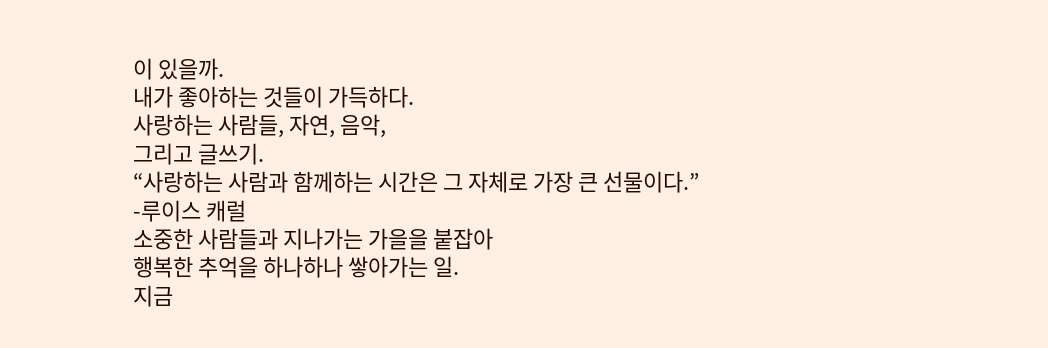이 있을까.
내가 좋아하는 것들이 가득하다.
사랑하는 사람들, 자연, 음악,
그리고 글쓰기.
“사랑하는 사람과 함께하는 시간은 그 자체로 가장 큰 선물이다.”
-루이스 캐럴
소중한 사람들과 지나가는 가을을 붙잡아
행복한 추억을 하나하나 쌓아가는 일.
지금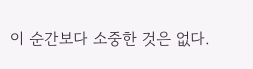이 순간보다 소중한 것은 없다.